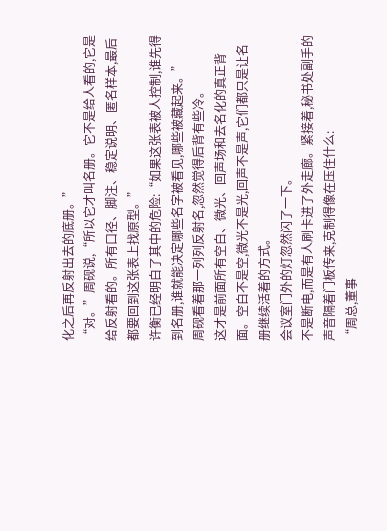化之后再反射出去的底册。”
“对。”周砚说,“所以它才叫名册。它不是给人看的,它是给反射看的。所有口径、脚注、稳定说明、匿名样本,最后都要回到这张表上找原型。”
许衡已经明白了其中的危险:“如果这张表被人控制,谁先得到名册,谁就能决定哪些名字被看见,哪些被藏起来。”
周砚看着那一列列反射名,忽然觉得后背有些冷。
这才是前面所有空白、微光、回声场和去名化的真正背面。空白不是空,微光不是光,回声不是声,它们都只是让名册继续活着的方式。
会议室门外的灯忽然闪了一下。
不是断电,而是有人刷卡进了外走廊。紧接着,秘书处副手的声音隔着门板传来,克制得像在压住什么:
“周总,董事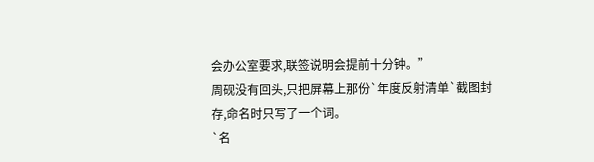会办公室要求,联签说明会提前十分钟。”
周砚没有回头,只把屏幕上那份`年度反射清单`截图封存,命名时只写了一个词。
`名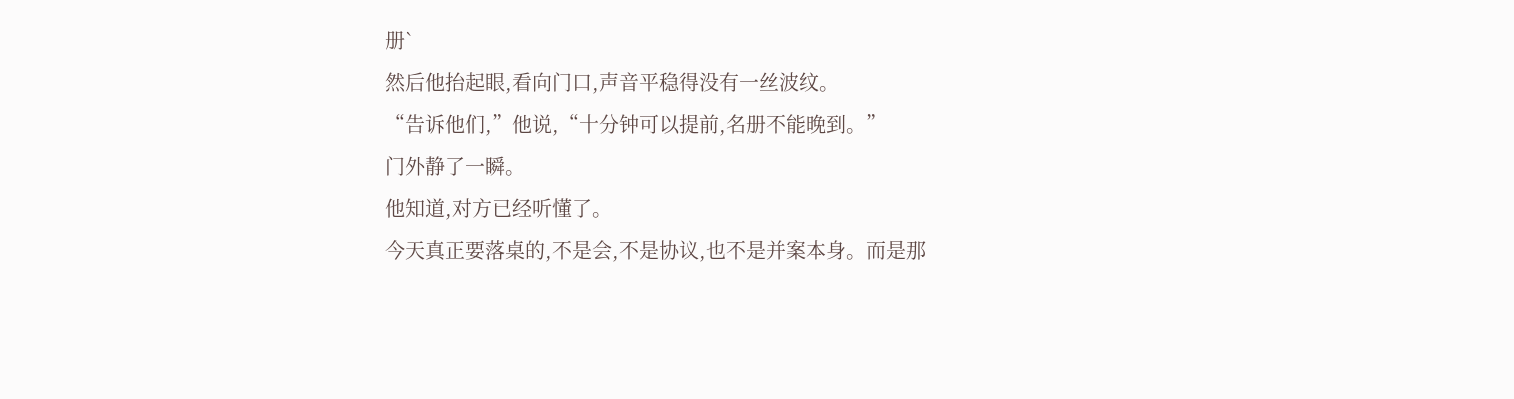册`
然后他抬起眼,看向门口,声音平稳得没有一丝波纹。
“告诉他们,”他说,“十分钟可以提前,名册不能晚到。”
门外静了一瞬。
他知道,对方已经听懂了。
今天真正要落桌的,不是会,不是协议,也不是并案本身。而是那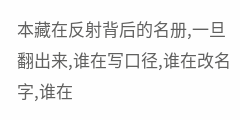本藏在反射背后的名册,一旦翻出来,谁在写口径,谁在改名字,谁在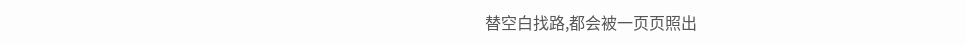替空白找路,都会被一页页照出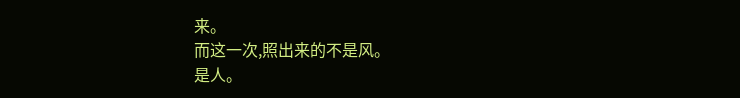来。
而这一次,照出来的不是风。
是人。